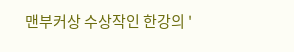맨부커상 수상작인 한강의 '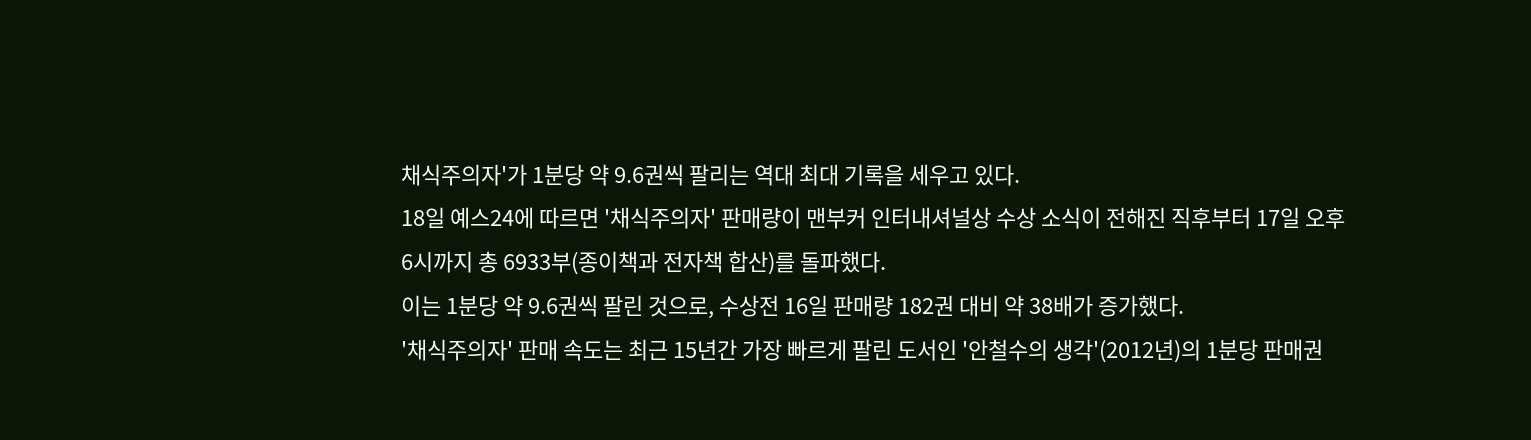채식주의자'가 1분당 약 9.6권씩 팔리는 역대 최대 기록을 세우고 있다.
18일 예스24에 따르면 '채식주의자' 판매량이 맨부커 인터내셔널상 수상 소식이 전해진 직후부터 17일 오후 6시까지 총 6933부(종이책과 전자책 합산)를 돌파했다.
이는 1분당 약 9.6권씩 팔린 것으로, 수상전 16일 판매량 182권 대비 약 38배가 증가했다.
'채식주의자' 판매 속도는 최근 15년간 가장 빠르게 팔린 도서인 '안철수의 생각'(2012년)의 1분당 판매권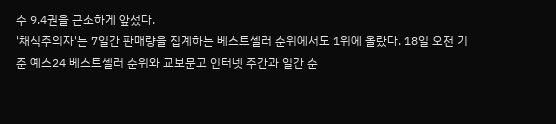수 9.4권을 근소하게 앞섰다.
'채식주의자'는 7일간 판매량을 집계하는 베스트셀러 순위에서도 1위에 올랐다. 18일 오전 기준 예스24 베스트셀러 순위와 교보문고 인터넷 주간과 일간 순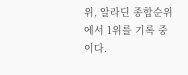위, 알라딘 종합순위에서 1위를 기록 중이다.